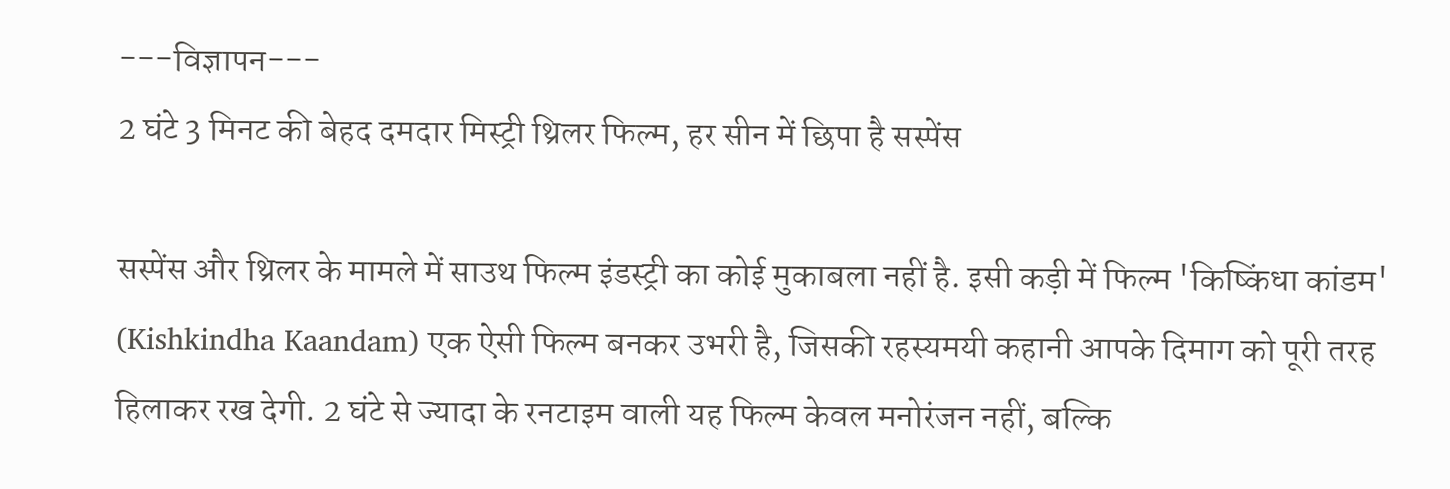---विज्ञापन---
2 घंटे 3 मिनट की बेहद दमदार मिस्ट्री थ्रिलर फिल्म, हर सीन में छिपा है सस्पेंस

सस्पेंस और थ्रिलर के मामले में साउथ फिल्म इंडस्ट्री का कोई मुकाबला नहीं है. इसी कड़ी में फिल्म 'किष्किंधा कांडम' (Kishkindha Kaandam) एक ऐसी फिल्म बनकर उभरी है, जिसकी रहस्यमयी कहानी आपके दिमाग को पूरी तरह हिलाकर रख देगी. 2 घंटे से ज्यादा के रनटाइम वाली यह फिल्म केवल मनोरंजन नहीं, बल्कि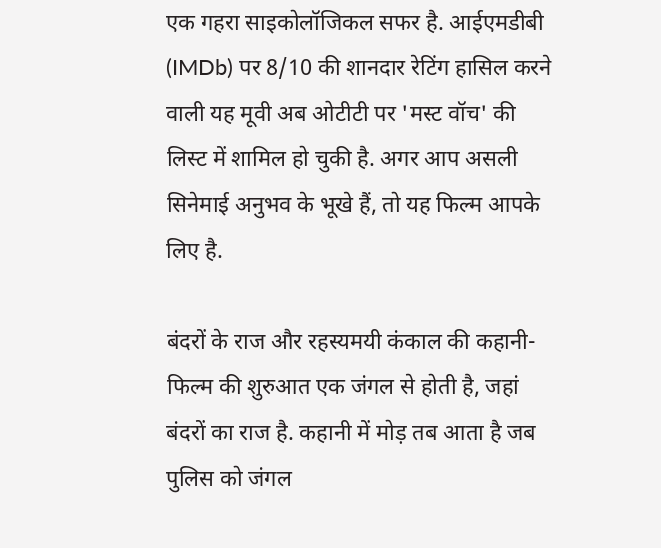एक गहरा साइकोलॉजिकल सफर है. आईएमडीबी (IMDb) पर 8/10 की शानदार रेटिंग हासिल करने वाली यह मूवी अब ओटीटी पर 'मस्ट वॉच' की लिस्ट में शामिल हो चुकी है. अगर आप असली सिनेमाई अनुभव के भूखे हैं, तो यह फिल्म आपके लिए है.

बंदरों के राज और रहस्यमयी कंकाल की कहानी- फिल्म की शुरुआत एक जंगल से होती है, जहां बंदरों का राज है. कहानी में मोड़ तब आता है जब पुलिस को जंगल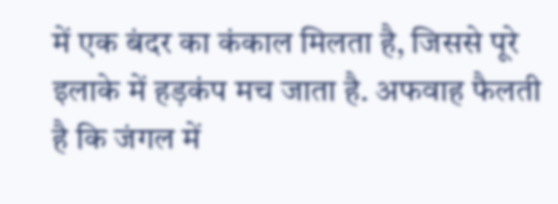में एक बंदर का कंकाल मिलता है, जिससे पूरे इलाके में हड़कंप मच जाता है. अफवाह फैलती है कि जंगल में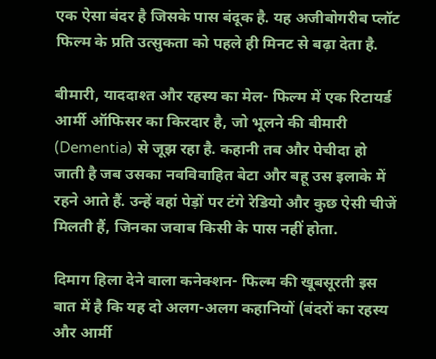एक ऐसा बंदर है जिसके पास बंदूक है. यह अजीबोगरीब प्लॉट फिल्म के प्रति उत्सुकता को पहले ही मिनट से बढ़ा देता है.

बीमारी, याददाश्त और रहस्य का मेल- फिल्म में एक रिटायर्ड आर्मी ऑफिसर का किरदार है, जो भूलने की बीमारी (Dementia) से जूझ रहा है. कहानी तब और पेचीदा हो जाती है जब उसका नवविवाहित बेटा और बहू उस इलाके में रहने आते हैं. उन्हें वहां पेड़ों पर टंगे रेडियो और कुछ ऐसी चीजें मिलती हैं, जिनका जवाब किसी के पास नहीं होता.

दिमाग हिला देने वाला कनेक्शन- फिल्म की खूबसूरती इस बात में है कि यह दो अलग-अलग कहानियों (बंदरों का रहस्य और आर्मी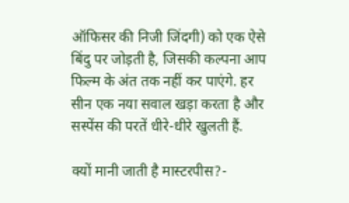ऑफिसर की निजी जिंदगी) को एक ऐसे बिंदु पर जोड़ती है, जिसकी कल्पना आप फिल्म के अंत तक नहीं कर पाएंगे. हर सीन एक नया सवाल खड़ा करता है और सस्पेंस की परतें धीरे-धीरे खुलती हैं.

क्यों मानी जाती है मास्टरपीस?-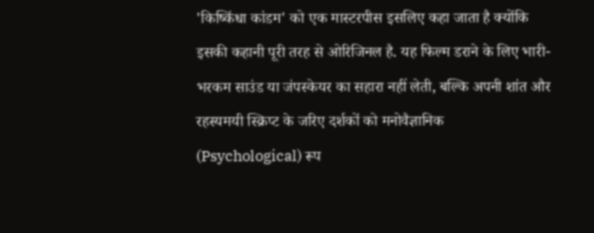'किष्किंधा कांडम' को एक मास्टरपीस इसलिए कहा जाता है क्योंकि इसकी कहानी पूरी तरह से ओरिजिनल है. यह फिल्म डराने के लिए भारी-भरकम साउंड या जंपस्केयर का सहारा नहीं लेती, बल्कि अपनी शांत और रहस्यमयी स्क्रिप्ट के जरिए दर्शकों को मनोवैज्ञानिक (Psychological) रूप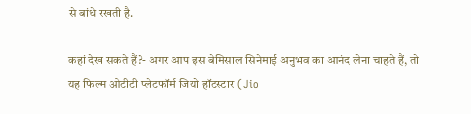से बांधे रखती है.

कहां देख सकते हैं?- अगर आप इस बेमिसाल सिनेमाई अनुभव का आनंद लेना चाहते हैं, तो यह फिल्म ओटीटी प्लेटफॉर्म जियो हॉटस्टार (Jio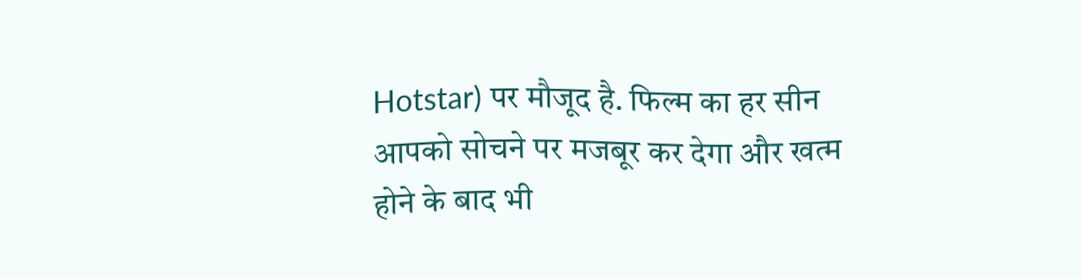Hotstar) पर मौजूद है. फिल्म का हर सीन आपको सोचने पर मजबूर कर देगा और खत्म होने के बाद भी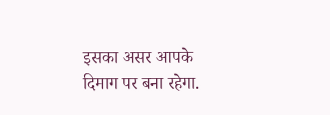इसका असर आपके दिमाग पर बना रहेगा.